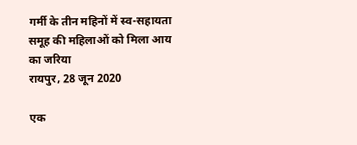गर्मी के तीन महिनों में स्व-सहायता समूह की महिलाओं को मिला आय का जरिया
रायपुर, 28 जून 2020

एक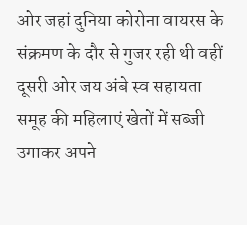ओर जहां दुनिया कोरोना वायरस के संक्रमण के दौर से गुजर रही थी वहीं दूसरी ओर जय अंबे स्व सहायता समूह की महिलाएं खेतों में सब्जी उगाकर अपने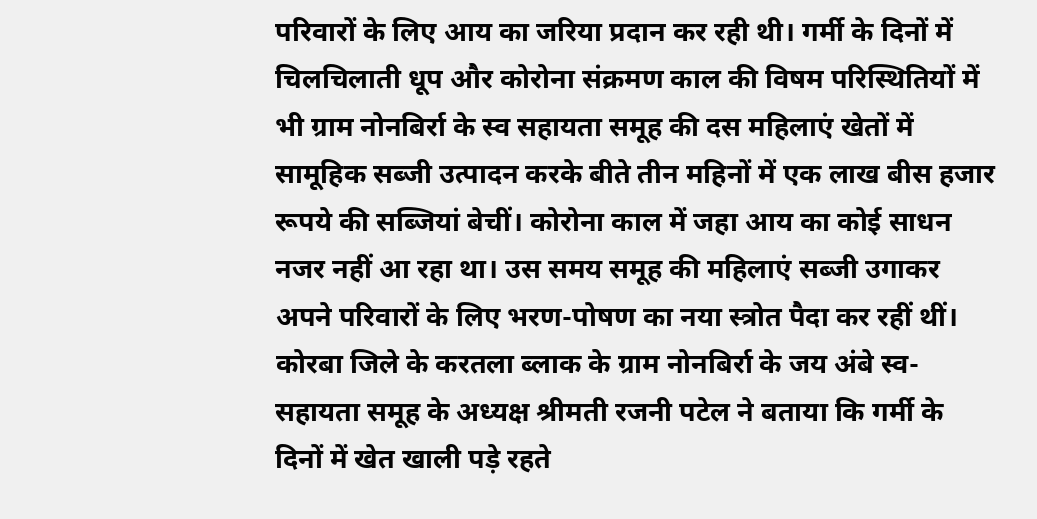परिवारों के लिए आय का जरिया प्रदान कर रही थी। गर्मी के दिनों में चिलचिलाती धूप और कोरोना संक्रमण काल की विषम परिस्थितियों में भी ग्राम नोनबिर्रा के स्व सहायता समूह की दस महिलाएं खेतों में सामूहिक सब्जी उत्पादन करके बीते तीन महिनों में एक लाख बीस हजार रूपये की सब्जियां बेचीं। कोरोना काल में जहा आय का कोई साधन नजर नहीं आ रहा था। उस समय समूह की महिलाएं सब्जी उगाकर अपने परिवारों के लिए भरण-पोषण का नया स्त्रोत पैदा कर रहीं थीं। कोरबा जिले के करतला ब्लाक के ग्राम नोनबिर्रा के जय अंबे स्व-सहायता समूह के अध्यक्ष श्रीमती रजनी पटेल ने बताया कि गर्मी के दिनों में खेत खाली पड़े रहते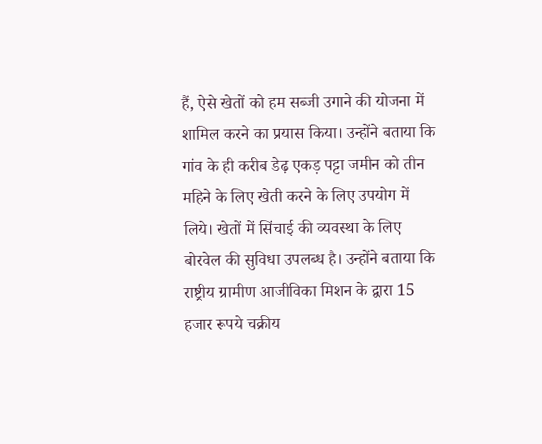हैं, ऐसे खेतों को हम सब्जी उगाने की योजना में शामिल करने का प्रयास किया। उन्होंने बताया कि गांव के ही करीब डेढ़ एकड़ पट्टा जमीन को तीन महिने के लिए खेती करने के लिए उपयोग में लिये। खेतों में सिंचाई की व्यवस्था के लिए बोरवेल की सुविधा उपलब्ध है। उन्होंने बताया कि राष्ट्रीय ग्रामीण आजीविका मिशन के द्वारा 15 हजार रूपये चक्रीय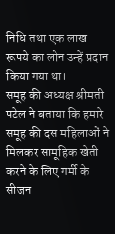निधि तथा एक लाख रूपये का लोन उन्हें प्रदान किया गया था।
समूह की अध्यक्ष श्रीमती पटेल ने बताया कि हमारे समूह की दस महिलाओं ने मिलकर सामूहिक खेती करने के लिए गर्मी के सीजन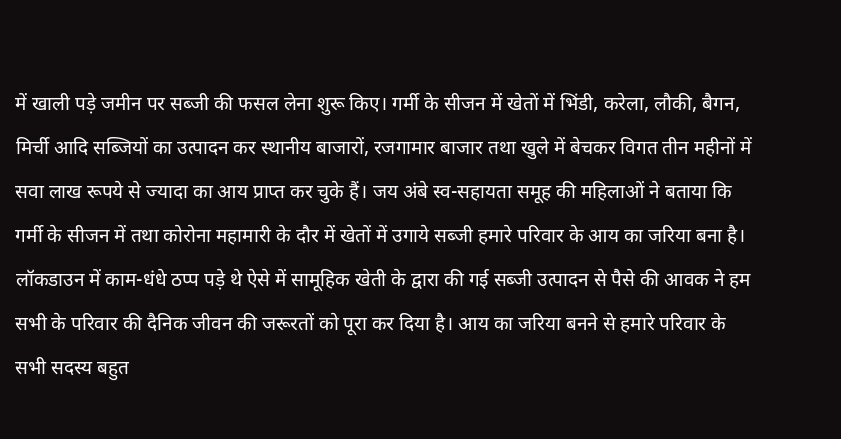में खाली पड़े जमीन पर सब्जी की फसल लेना शुरू किए। गर्मी के सीजन में खेतों में भिंडी, करेला, लौकी, बैगन, मिर्ची आदि सब्जियों का उत्पादन कर स्थानीय बाजारों, रजगामार बाजार तथा खुले में बेचकर विगत तीन महीनों में सवा लाख रूपये से ज्यादा का आय प्राप्त कर चुके हैं। जय अंबे स्व-सहायता समूह की महिलाओं ने बताया कि गर्मी के सीजन में तथा कोरोना महामारी के दौर में खेतों में उगाये सब्जी हमारे परिवार के आय का जरिया बना है। लॉकडाउन में काम-धंधे ठप्प पड़े थे ऐसे में सामूहिक खेती के द्वारा की गई सब्जी उत्पादन से पैसे की आवक ने हम सभी के परिवार की दैनिक जीवन की जरूरतों को पूरा कर दिया है। आय का जरिया बनने से हमारे परिवार के सभी सदस्य बहुत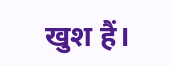खुश हैं।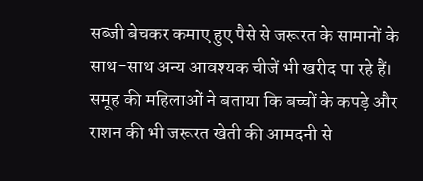सब्जी बेचकर कमाए हुए पैसे से जरूरत के सामानों के साथ-साथ अन्य आवश्यक चीजें भी खरीद पा रहे हैं। समूह की महिलाओं ने बताया कि बच्चों के कपड़े और राशन की भी जरूरत खेती की आमदनी से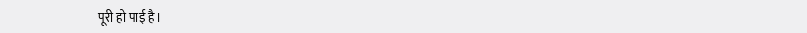पूरी हो पाई है।